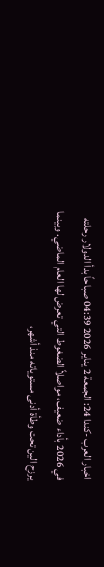اخبار العرب -كندا 24: الجمعة 2 يناير 2026 04:39 صباحاً بدأ الدولار رحلته في 2026 بأداء ضعيف، مواصلاً الضغوط التي تعرض لها العام الماضي. وبينما يرزح الين تحت وطأة أدنى مستوياته منذ أشهر،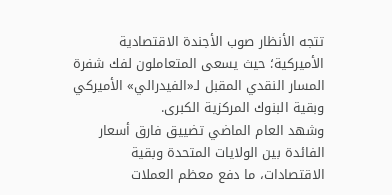تتجه الأنظار صوب الأجندة الاقتصادية الأميركية؛ حيث يسعى المتعاملون لفك شفرة المسار النقدي المقبل لـ«الفيدرالي» الأميركي وبقية البنوك المركزية الكبرى.
وشهد العام الماضي تضييق فارق أسعار الفائدة بين الولايات المتحدة وبقية الاقتصادات، ما دفع معظم العملات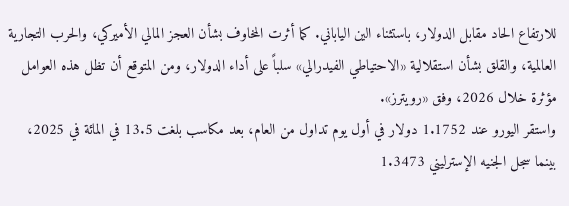للارتفاع الحاد مقابل الدولار، باستثناء الين الياباني. كما أثرت المخاوف بشأن العجز المالي الأميركي، والحرب التجارية العالمية، والقلق بشأن استقلالية «الاحتياطي الفيدرالي» سلباً على أداء الدولار، ومن المتوقع أن تظل هذه العوامل مؤثرة خلال 2026، وفق «رويترز».
واستقر اليورو عند 1.1752 دولار في أول يوم تداول من العام، بعد مكاسب بلغت 13.5 في المائة في 2025، بينما سجل الجنيه الإسترليني 1.3473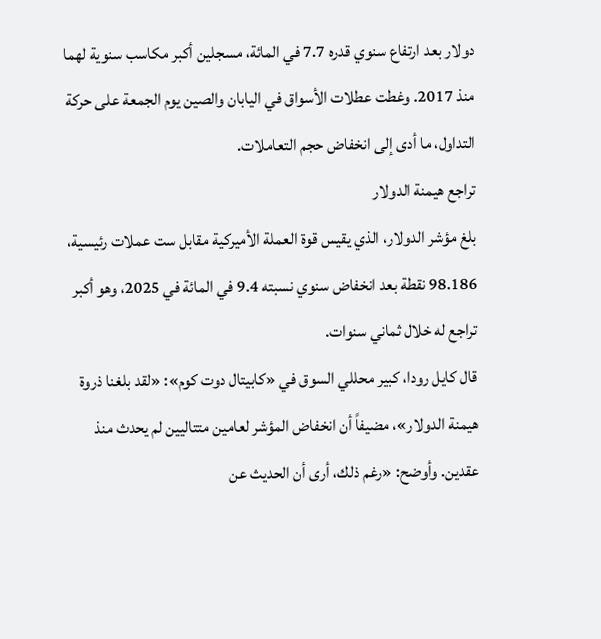دولار بعد ارتفاع سنوي قدره 7.7 في المائة، مسجلين أكبر مكاسب سنوية لهما منذ 2017. وغطت عطلات الأسواق في اليابان والصين يوم الجمعة على حركة التداول، ما أدى إلى انخفاض حجم التعاملات.
تراجع هيمنة الدولار
بلغ مؤشر الدولار، الذي يقيس قوة العملة الأميركية مقابل ست عملات رئيسية، 98.186 نقطة بعد انخفاض سنوي نسبته 9.4 في المائة في 2025، وهو أكبر تراجع له خلال ثماني سنوات.
قال كايل رودا، كبير محللي السوق في «كابيتال دوت كوم»: «لقد بلغنا ذروة هيمنة الدولار»، مضيفاً أن انخفاض المؤشر لعامين متتاليين لم يحدث منذ عقدين. وأوضح: «رغم ذلك، أرى أن الحديث عن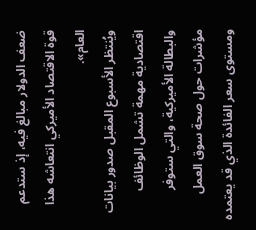ضعف الدولار مبالغ فيه، إذ ستدعم قوة الاقتصاد الأميركي انتعاشه هذا العام».
ويُنتظر الأسبوع المقبل صدور بيانات اقتصادية مهمة تشمل الوظائف والبطالة الأميركية، والتي ستوفر مؤشرات حول صحة سوق العمل ومستوى سعر الفائدة الذي قد يعتمده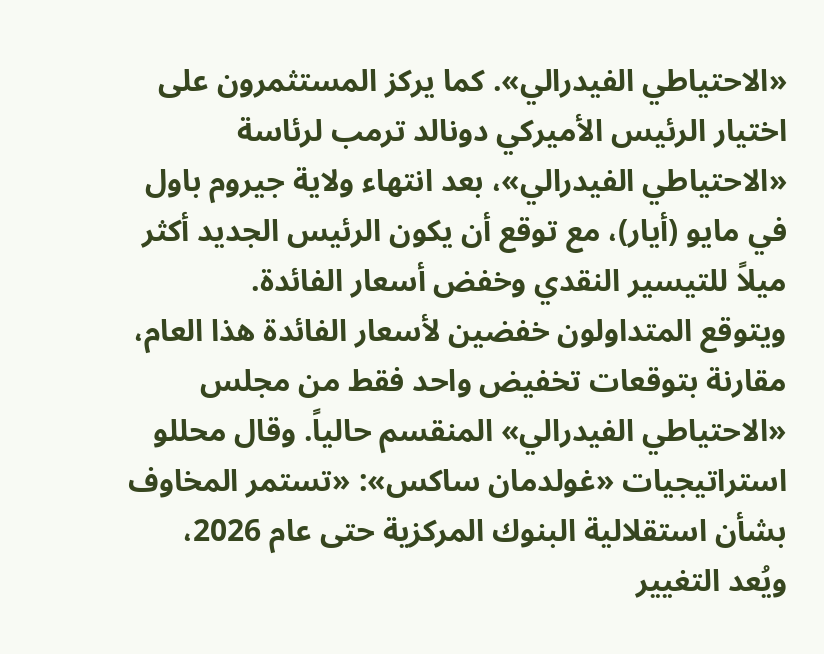«الاحتياطي الفيدرالي». كما يركز المستثمرون على اختيار الرئيس الأميركي دونالد ترمب لرئاسة «الاحتياطي الفيدرالي»، بعد انتهاء ولاية جيروم باول في مايو (أيار)، مع توقع أن يكون الرئيس الجديد أكثر ميلاً للتيسير النقدي وخفض أسعار الفائدة.
ويتوقع المتداولون خفضين لأسعار الفائدة هذا العام، مقارنة بتوقعات تخفيض واحد فقط من مجلس «الاحتياطي الفيدرالي» المنقسم حالياً. وقال محللو استراتيجيات «غولدمان ساكس»: «تستمر المخاوف بشأن استقلالية البنوك المركزية حتى عام 2026، ويُعد التغيير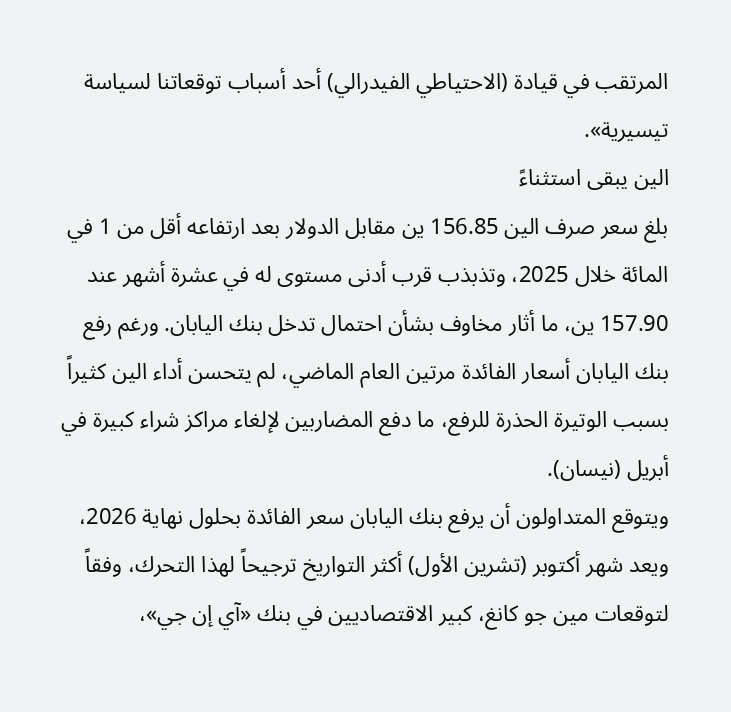المرتقب في قيادة (الاحتياطي الفيدرالي) أحد أسباب توقعاتنا لسياسة تيسيرية».
الين يبقى استثناءً
بلغ سعر صرف الين 156.85 ين مقابل الدولار بعد ارتفاعه أقل من 1 في المائة خلال 2025، وتذبذب قرب أدنى مستوى له في عشرة أشهر عند 157.90 ين، ما أثار مخاوف بشأن احتمال تدخل بنك اليابان. ورغم رفع بنك اليابان أسعار الفائدة مرتين العام الماضي، لم يتحسن أداء الين كثيراً بسبب الوتيرة الحذرة للرفع، ما دفع المضاربين لإلغاء مراكز شراء كبيرة في أبريل (نيسان).
ويتوقع المتداولون أن يرفع بنك اليابان سعر الفائدة بحلول نهاية 2026، ويعد شهر أكتوبر (تشرين الأول) أكثر التواريخ ترجيحاً لهذا التحرك، وفقاً لتوقعات مين جو كانغ، كبير الاقتصاديين في بنك «آي إن جي»،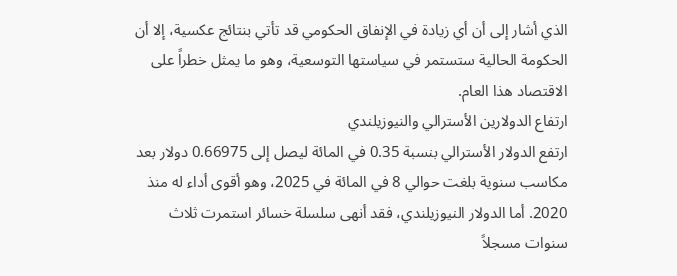الذي أشار إلى أن أي زيادة في الإنفاق الحكومي قد تأتي بنتائج عكسية، إلا أن الحكومة الحالية ستستمر في سياستها التوسعية، وهو ما يمثل خطراً على الاقتصاد هذا العام.
ارتفاع الدولارين الأسترالي والنيوزيلندي
ارتفع الدولار الأسترالي بنسبة 0.35 في المائة ليصل إلى 0.66975 دولار بعد مكاسب سنوية بلغت حوالي 8 في المائة في 2025، وهو أقوى أداء له منذ 2020. أما الدولار النيوزيلندي، فقد أنهى سلسلة خسائر استمرت ثلاث سنوات مسجلاً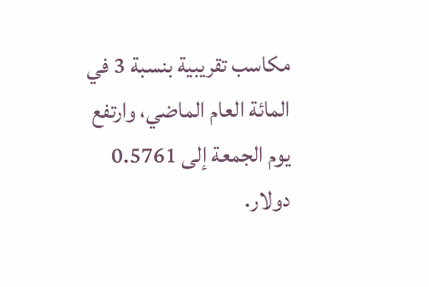مكاسب تقريبية بنسبة 3 في المائة العام الماضي، وارتفع يوم الجمعة إلى 0.5761 دولار.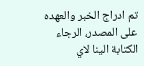تم ادراج الخبر والعهده على المصدر، الرجاء الكتابة الينا لاي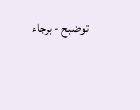توضبح - برجاء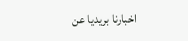اخبارنا بريديا عن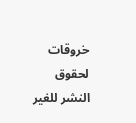خروقات لحقوق النشر للغير